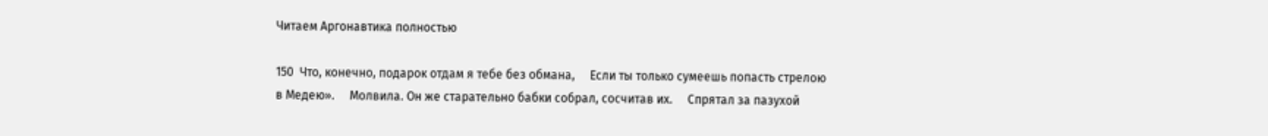Читаем Аргонавтика полностью

150  Что, конечно, подарок отдам я тебе без обмана,     Если ты только сумеешь попасть стрелою в Медею».     Молвила. Он же старательно бабки собрал, сосчитав их.     Спрятал за пазухой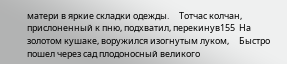матери в яркие складки одежды.     Тотчас колчан, прислоненный к пню, подхватил, перекинув155  На золотом кушаке, воружился изогнутым луком,     Быстро пошел через сад плодоносный великого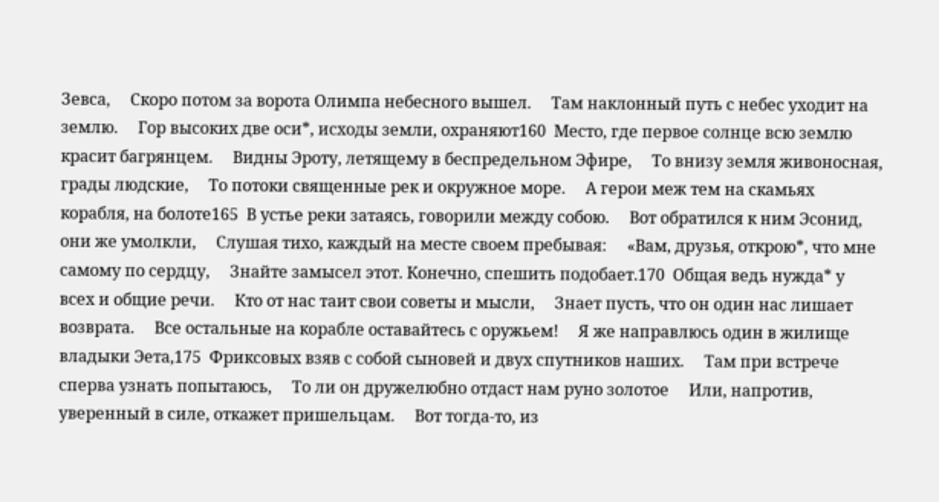Зевса,     Скоро потом за ворота Олимпа небесного вышел.     Там наклонный путь с небес уходит на землю.     Гор высоких две оси*, исходы земли, охраняют160  Место, где первое солнце всю землю красит багрянцем.     Видны Эроту, летящему в беспредельном Эфире,     То внизу земля живоносная, грады людские,     То потоки священные рек и окружное море.     А герои меж тем на скамьях корабля, на болоте165  В устье реки затаясь, говорили между собою.     Вот обратился к ним Эсонид, они же умолкли,     Слушая тихо, каждый на месте своем пребывая:     «Вам, друзья, открою*, что мне самому по сердцу,     Знайте замысел этот. Конечно, спешить подобает.170  Общая ведь нужда* у всех и общие речи.     Кто от нас таит свои советы и мысли,     Знает пусть, что он один нас лишает возврата.     Все остальные на корабле оставайтесь с оружьем!     Я же направлюсь один в жилище владыки Эета,175  Фриксовых взяв с собой сыновей и двух спутников наших.     Там при встрече сперва узнать попытаюсь,     То ли он дружелюбно отдаст нам руно золотое     Или, напротив, уверенный в силе, откажет пришельцам.     Вот тогда-то, из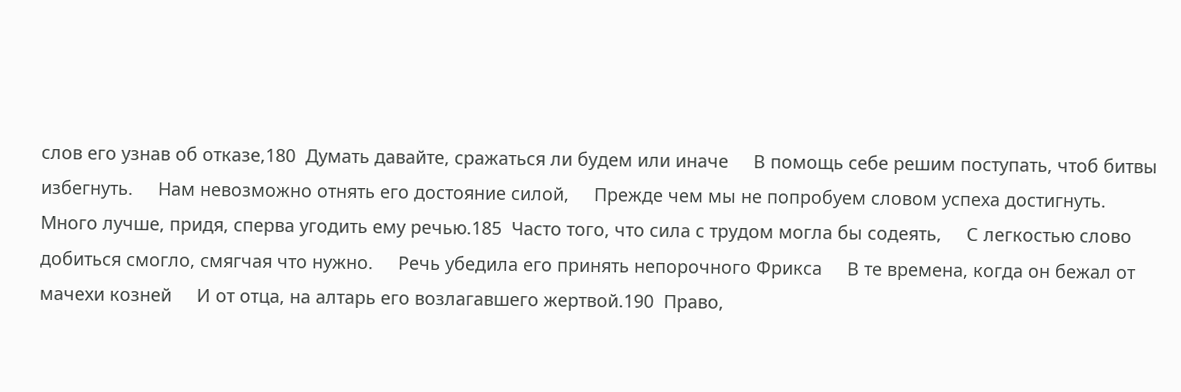слов его узнав об отказе,180  Думать давайте, сражаться ли будем или иначе     В помощь себе решим поступать, чтоб битвы избегнуть.     Нам невозможно отнять его достояние силой,     Прежде чем мы не попробуем словом успеха достигнуть.     Много лучше, придя, сперва угодить ему речью.185  Часто того, что сила с трудом могла бы содеять,     С легкостью слово добиться смогло, смягчая что нужно.     Речь убедила его принять непорочного Фрикса     В те времена, когда он бежал от мачехи козней     И от отца, на алтарь его возлагавшего жертвой.190  Право,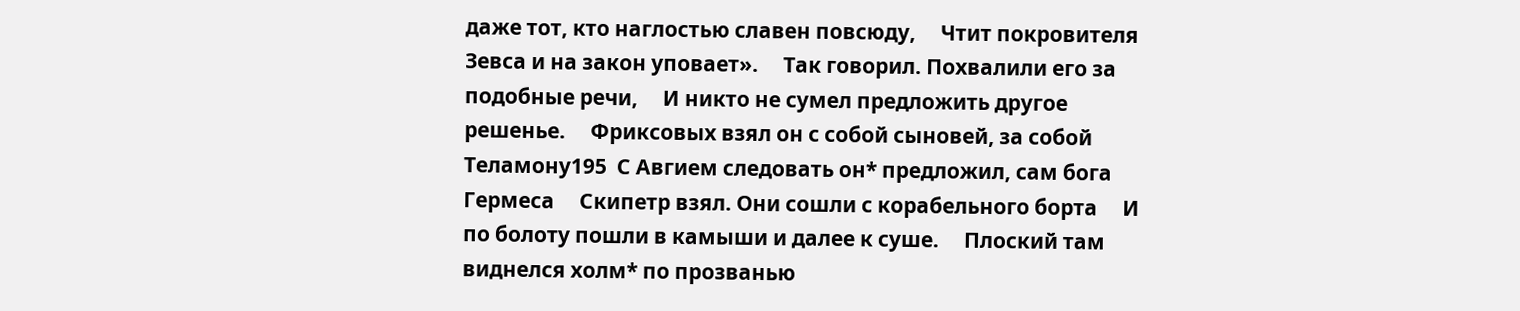даже тот, кто наглостью славен повсюду,     Чтит покровителя Зевса и на закон уповает».     Так говорил. Похвалили его за подобные речи,     И никто не сумел предложить другое решенье.     Фриксовых взял он с собой сыновей, за собой Теламону195  С Авгием следовать он* предложил, сам бога Гермеса     Скипетр взял. Они сошли с корабельного борта     И по болоту пошли в камыши и далее к суше.     Плоский там виднелся холм* по прозванью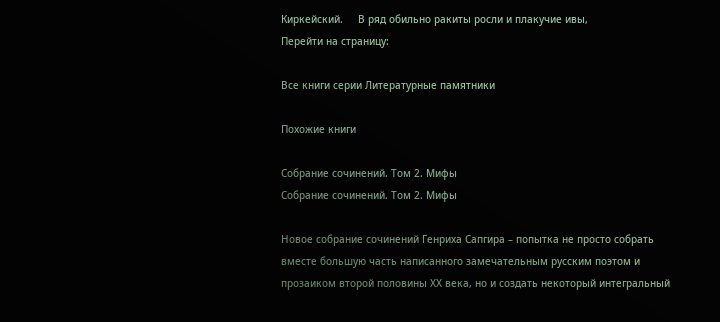Киркейский.     В ряд обильно ракиты росли и плакучие ивы,
Перейти на страницу:

Все книги серии Литературные памятники

Похожие книги

Собрание сочинений. Том 2. Мифы
Собрание сочинений. Том 2. Мифы

Новое собрание сочинений Генриха Сапгира – попытка не просто собрать вместе большую часть написанного замечательным русским поэтом и прозаиком второй половины ХX века, но и создать некоторый интегральный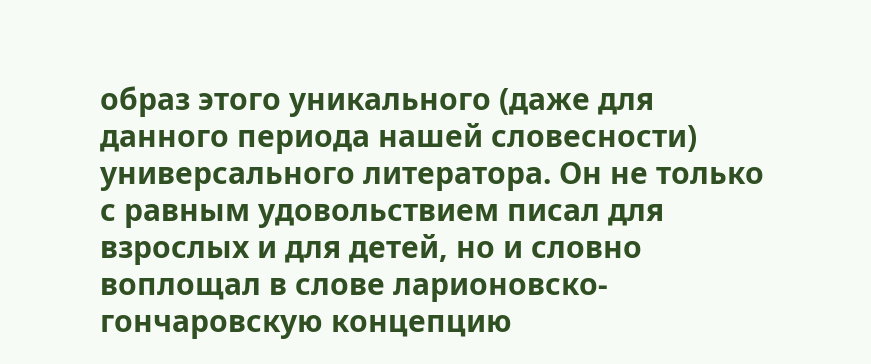образ этого уникального (даже для данного периода нашей словесности) универсального литератора. Он не только с равным удовольствием писал для взрослых и для детей, но и словно воплощал в слове ларионовско-гончаровскую концепцию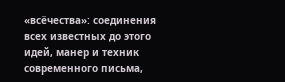«всёчества»: соединения всех известных до этого идей, манер и техник современного письма,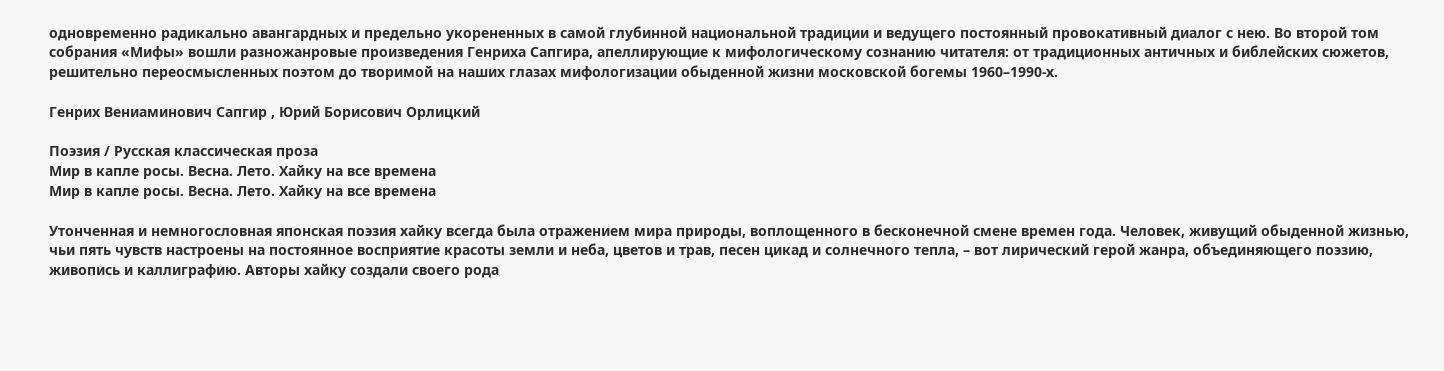одновременно радикально авангардных и предельно укорененных в самой глубинной национальной традиции и ведущего постоянный провокативный диалог с нею. Во второй том собрания «Мифы» вошли разножанровые произведения Генриха Сапгира, апеллирующие к мифологическому сознанию читателя: от традиционных античных и библейских сюжетов, решительно переосмысленных поэтом до творимой на наших глазах мифологизации обыденной жизни московской богемы 1960–1990‐х.

Генрих Вениаминович Сапгир , Юрий Борисович Орлицкий

Поэзия / Русская классическая проза
Мир в капле росы. Весна. Лето. Хайку на все времена
Мир в капле росы. Весна. Лето. Хайку на все времена

Утонченная и немногословная японская поэзия хайку всегда была отражением мира природы, воплощенного в бесконечной смене времен года. Человек, живущий обыденной жизнью, чьи пять чувств настроены на постоянное восприятие красоты земли и неба, цветов и трав, песен цикад и солнечного тепла, – вот лирический герой жанра, объединяющего поэзию, живопись и каллиграфию. Авторы хайку создали своего рода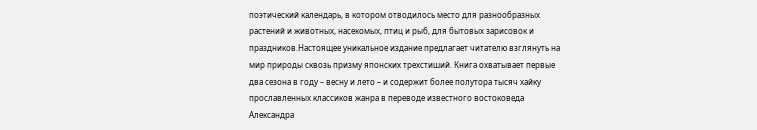поэтический календарь, в котором отводилось место для разнообразных растений и животных, насекомых, птиц и рыб, для бытовых зарисовок и праздников.Настоящее уникальное издание предлагает читателю взглянуть на мир природы сквозь призму японских трехстиший. Книга охватывает первые два сезона в году – весну и лето – и содержит более полутора тысяч хайку прославленных классиков жанра в переводе известного востоковеда Александра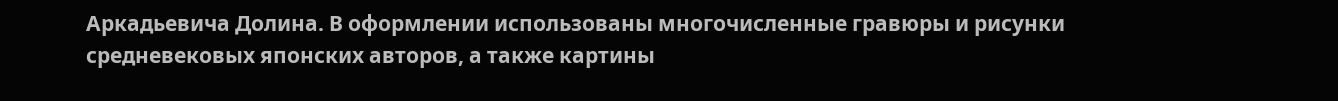Аркадьевича Долина. В оформлении использованы многочисленные гравюры и рисунки средневековых японских авторов, а также картины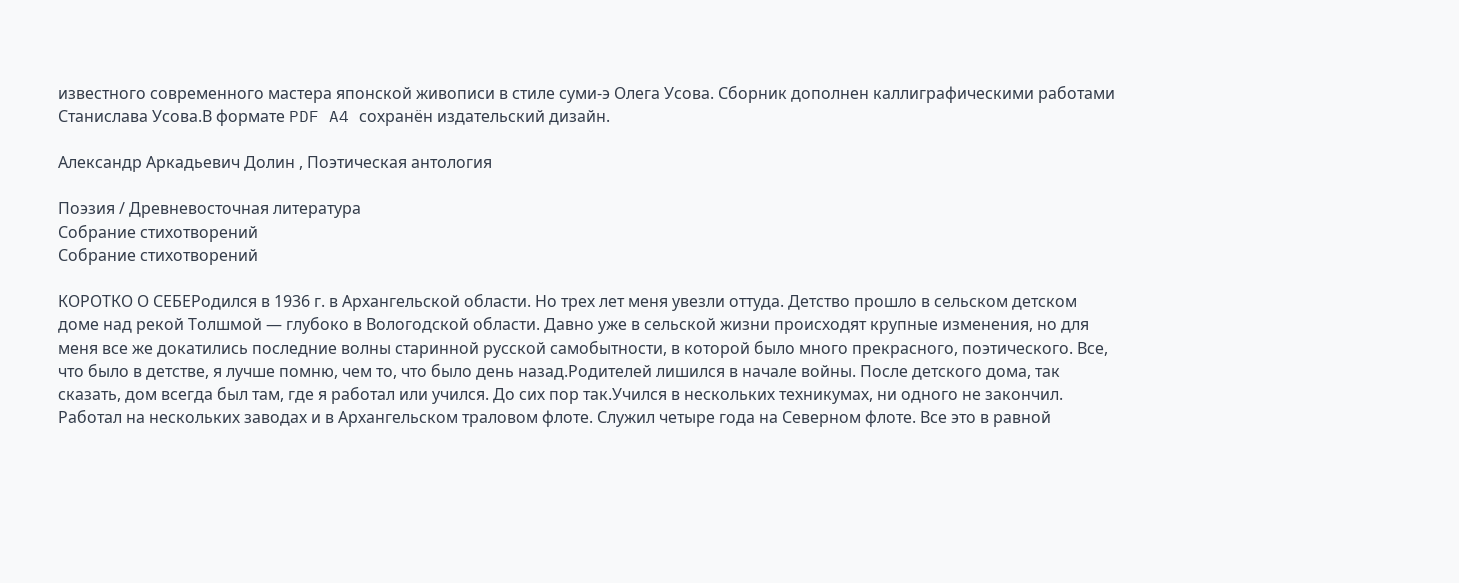известного современного мастера японской живописи в стиле суми-э Олега Усова. Сборник дополнен каллиграфическими работами Станислава Усова.В формате PDF A4 сохранён издательский дизайн.

Александр Аркадьевич Долин , Поэтическая антология

Поэзия / Древневосточная литература
Собрание стихотворений
Собрание стихотворений

КОРОТКО О СЕБЕРодился в 1936 г. в Архангельской области. Но трех лет меня увезли оттуда. Детство прошло в сельском детском доме над рекой Толшмой — глубоко в Вологодской области. Давно уже в сельской жизни происходят крупные изменения, но для меня все же докатились последние волны старинной русской самобытности, в которой было много прекрасного, поэтического. Все, что было в детстве, я лучше помню, чем то, что было день назад.Родителей лишился в начале войны. После детского дома, так сказать, дом всегда был там, где я работал или учился. До сих пор так.Учился в нескольких техникумах, ни одного не закончил. Работал на нескольких заводах и в Архангельском траловом флоте. Служил четыре года на Северном флоте. Все это в равной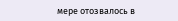мере отозвалось в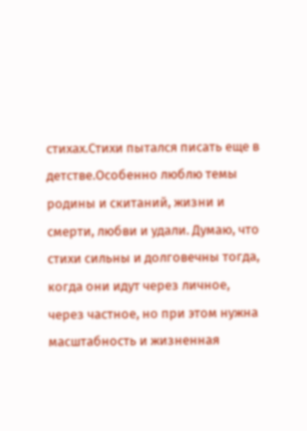стихах.Стихи пытался писать еще в детстве.Особенно люблю темы родины и скитаний, жизни и смерти, любви и удали. Думаю, что стихи сильны и долговечны тогда, когда они идут через личное, через частное, но при этом нужна масштабность и жизненная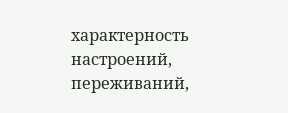характерность настроений, переживаний,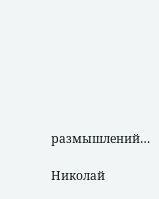размышлений…

Николай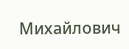Михайлович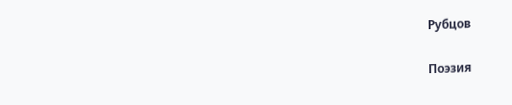Рубцов

Поэзия